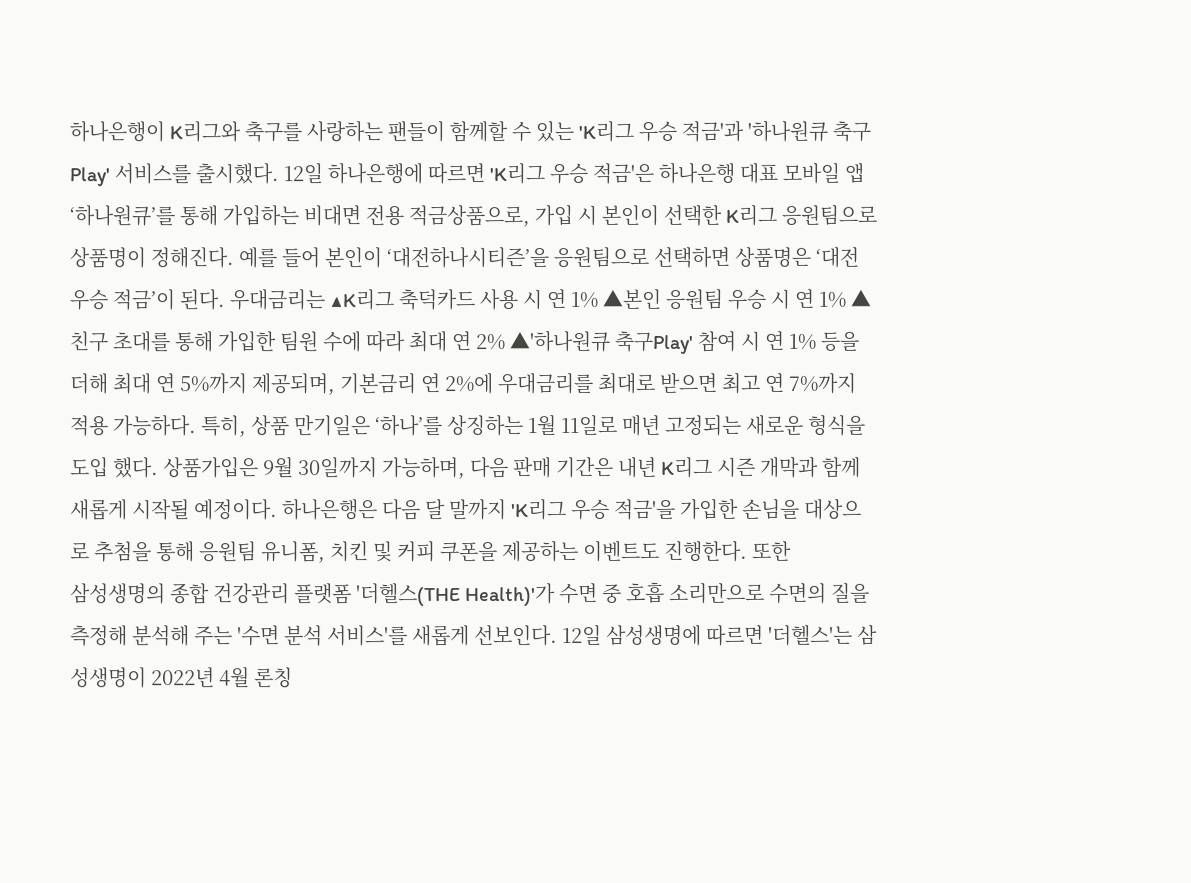하나은행이 K리그와 축구를 사랑하는 팬들이 함께할 수 있는 'K리그 우승 적금'과 '하나원큐 축구Play' 서비스를 출시했다. 12일 하나은행에 따르면 'K리그 우승 적금'은 하나은행 대표 모바일 앱 ‘하나원큐’를 통해 가입하는 비대면 전용 적금상품으로, 가입 시 본인이 선택한 K리그 응원팀으로 상품명이 정해진다. 예를 들어 본인이 ‘대전하나시티즌’을 응원팀으로 선택하면 상품명은 ‘대전 우승 적금’이 된다. 우대금리는 ▲K리그 축덕카드 사용 시 연 1% ▲본인 응원팀 우승 시 연 1% ▲친구 초대를 통해 가입한 팀원 수에 따라 최대 연 2% ▲'하나원큐 축구Play' 참여 시 연 1% 등을 더해 최대 연 5%까지 제공되며, 기본금리 연 2%에 우대금리를 최대로 받으면 최고 연 7%까지 적용 가능하다. 특히, 상품 만기일은 ‘하나’를 상징하는 1월 11일로 매년 고정되는 새로운 형식을 도입 했다. 상품가입은 9월 30일까지 가능하며, 다음 판매 기간은 내년 K리그 시즌 개막과 함께 새롭게 시작될 예정이다. 하나은행은 다음 달 말까지 'K리그 우승 적금'을 가입한 손님을 대상으로 추첨을 통해 응원팀 유니폼, 치킨 및 커피 쿠폰을 제공하는 이벤트도 진행한다. 또한
삼성생명의 종합 건강관리 플랫폼 '더헬스(THE Health)'가 수면 중 호흡 소리만으로 수면의 질을 측정해 분석해 주는 '수면 분석 서비스'를 새롭게 선보인다. 12일 삼성생명에 따르면 '더헬스'는 삼성생명이 2022년 4월 론칭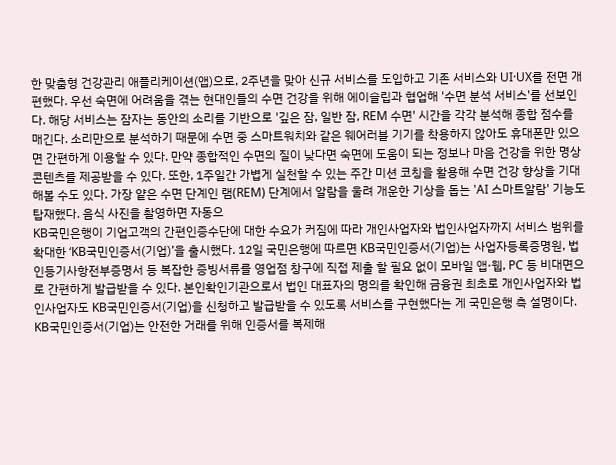한 맞춤형 건강관리 애플리케이션(앱)으로, 2주년을 맞아 신규 서비스를 도입하고 기존 서비스와 UI·UX를 전면 개편했다. 우선 숙면에 어려움을 겪는 현대인들의 수면 건강을 위해 에이슬립과 협업해 '수면 분석 서비스'를 선보인다. 해당 서비스는 잠자는 동안의 소리를 기반으로 '깊은 잠, 일반 잠, REM 수면' 시간을 각각 분석해 종합 점수를 매긴다. 소리만으로 분석하기 때문에 수면 중 스마트워치와 같은 웨어러블 기기를 착용하지 않아도 휴대폰만 있으면 간편하게 이용할 수 있다. 만약 종합적인 수면의 질이 낮다면 숙면에 도움이 되는 정보나 마음 건강을 위한 명상 콘텐츠를 제공받을 수 있다. 또한, 1주일간 가볍게 실천할 수 있는 주간 미션 코칭을 활용해 수면 건강 향상을 기대해볼 수도 있다. 가장 얕은 수면 단계인 램(REM) 단계에서 알람을 울려 개운한 기상을 돕는 'AI 스마트알람' 기능도 탑재했다. 음식 사진을 촬영하면 자동으
KB국민은행이 기업고객의 간편인증수단에 대한 수요가 커짐에 따라 개인사업자와 법인사업자까지 서비스 범위를 확대한 ‘KB국민인증서(기업)’을 출시했다. 12일 국민은행에 따르면 KB국민인증서(기업)는 사업자등록증명원, 법인등기사항전부증명서 등 복잡한 증빙서류를 영업점 창구에 직접 제출 할 필요 없이 모바일 앱·웹, PC 등 비대면으로 간편하게 발급받을 수 있다. 본인확인기관으로서 법인 대표자의 명의를 확인해 금융권 최초로 개인사업자와 법인사업자도 KB국민인증서(기업)을 신청하고 발급받을 수 있도록 서비스를 구현했다는 게 국민은행 측 설명이다. KB국민인증서(기업)는 안전한 거래를 위해 인증서를 복제해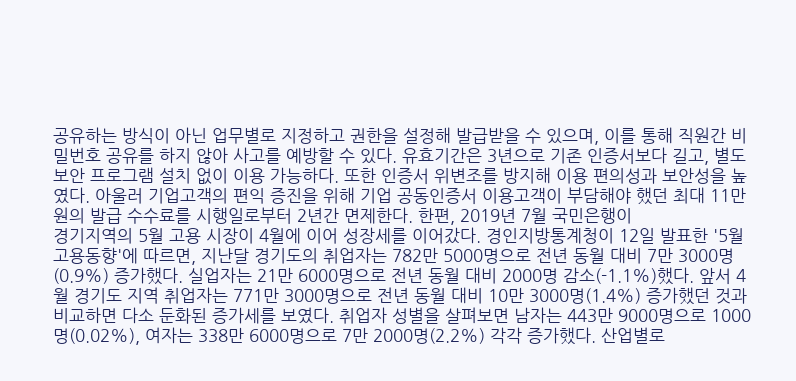공유하는 방식이 아닌 업무별로 지정하고 권한을 설정해 발급받을 수 있으며, 이를 통해 직원간 비밀번호 공유를 하지 않아 사고를 예방할 수 있다. 유효기간은 3년으로 기존 인증서보다 길고, 별도 보안 프로그램 설치 없이 이용 가능하다. 또한 인증서 위변조를 방지해 이용 편의성과 보안성을 높였다. 아울러 기업고객의 편익 증진을 위해 기업 공동인증서 이용고객이 부담해야 했던 최대 11만 원의 발급 수수료를 시행일로부터 2년간 면제한다. 한편, 2019년 7월 국민은행이
경기지역의 5월 고용 시장이 4월에 이어 성장세를 이어갔다. 경인지방통계청이 12일 발표한 '5월 고용동향'에 따르면, 지난달 경기도의 취업자는 782만 5000명으로 전년 동월 대비 7만 3000명(0.9%) 증가했다. 실업자는 21만 6000명으로 전년 동월 대비 2000명 감소(-1.1%)했다. 앞서 4월 경기도 지역 취업자는 771만 3000명으로 전년 동월 대비 10만 3000명(1.4%) 증가했던 것과 비교하면 다소 둔화된 증가세를 보였다. 취업자 성별을 살펴보면 남자는 443만 9000명으로 1000명(0.02%), 여자는 338만 6000명으로 7만 2000명(2.2%) 각각 증가했다. 산업별로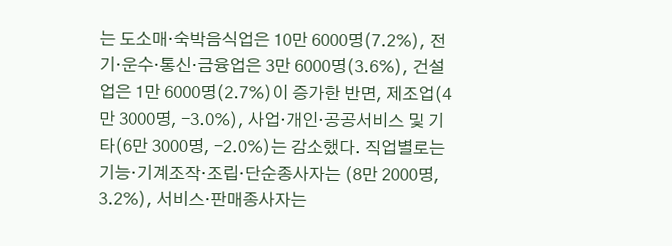는 도소매·숙박음식업은 10만 6000명(7.2%), 전기·운수·통신·금융업은 3만 6000명(3.6%), 건설업은 1만 6000명(2.7%)이 증가한 반면, 제조업(4만 3000명, -3.0%), 사업·개인·공공서비스 및 기타(6만 3000명, -2.0%)는 감소했다. 직업별로는 기능·기계조작·조립·단순종사자는 (8만 2000명, 3.2%), 서비스·판매종사자는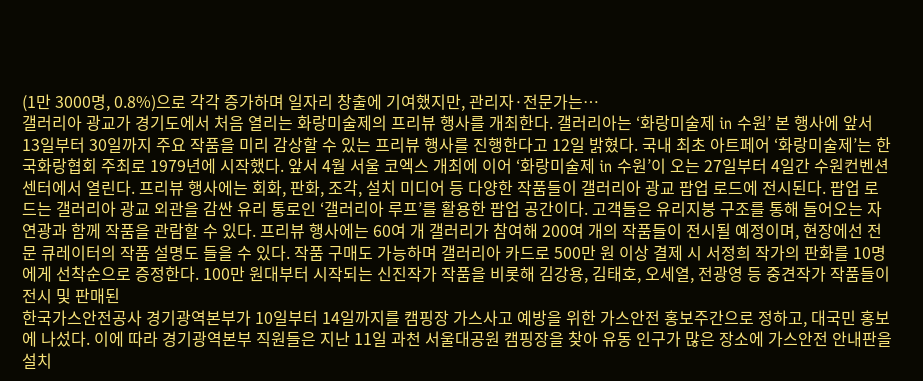(1만 3000명, 0.8%)으로 각각 증가하며 일자리 창출에 기여했지만, 관리자·전문가는…
갤러리아 광교가 경기도에서 처음 열리는 화랑미술제의 프리뷰 행사를 개최한다. 갤러리아는 ‘화랑미술제 in 수원’ 본 행사에 앞서 13일부터 30일까지 주요 작품을 미리 감상할 수 있는 프리뷰 행사를 진행한다고 12일 밝혔다. 국내 최초 아트페어 ‘화랑미술제’는 한국화랑협회 주최로 1979년에 시작했다. 앞서 4월 서울 코엑스 개최에 이어 ‘화랑미술제 in 수원’이 오는 27일부터 4일간 수원컨벤션센터에서 열린다. 프리뷰 행사에는 회화, 판화, 조각, 설치 미디어 등 다양한 작품들이 갤러리아 광교 팝업 로드에 전시된다. 팝업 로드는 갤러리아 광교 외관을 감싼 유리 통로인 ‘갤러리아 루프’를 활용한 팝업 공간이다. 고객들은 유리지붕 구조를 통해 들어오는 자연광과 함께 작품을 관람할 수 있다. 프리뷰 행사에는 60여 개 갤러리가 참여해 200여 개의 작품들이 전시될 예정이며, 현장에선 전문 큐레이터의 작품 설명도 들을 수 있다. 작품 구매도 가능하며 갤러리아 카드로 500만 원 이상 결제 시 서정희 작가의 판화를 10명에게 선착순으로 증정한다. 100만 원대부터 시작되는 신진작가 작품을 비롯해 김강용, 김태호, 오세열, 전광영 등 중견작가 작품들이 전시 및 판매된
한국가스안전공사 경기광역본부가 10일부터 14일까지를 캠핑장 가스사고 예방을 위한 가스안전 홍보주간으로 정하고, 대국민 홍보에 나섰다. 이에 따라 경기광역본부 직원들은 지난 11일 과천 서울대공원 캠핑장을 찾아 유동 인구가 많은 장소에 가스안전 안내판을 설치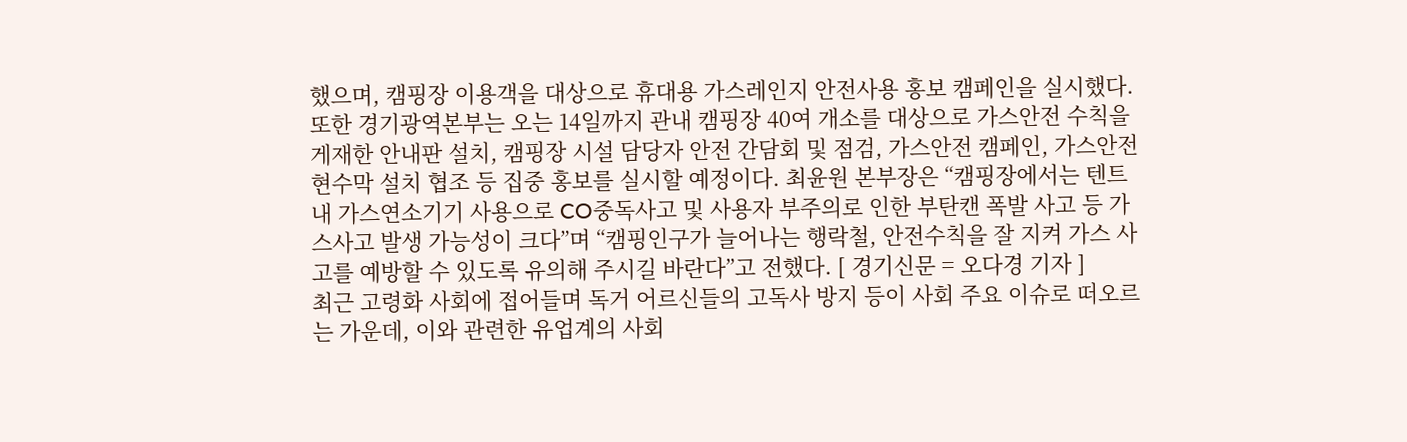했으며, 캠핑장 이용객을 대상으로 휴대용 가스레인지 안전사용 홍보 캠페인을 실시했다. 또한 경기광역본부는 오는 14일까지 관내 캠핑장 40여 개소를 대상으로 가스안전 수칙을 게재한 안내판 설치, 캠핑장 시설 담당자 안전 간담회 및 점검, 가스안전 캠페인, 가스안전 현수막 설치 협조 등 집중 홍보를 실시할 예정이다. 최윤원 본부장은 “캠핑장에서는 텐트 내 가스연소기기 사용으로 CO중독사고 및 사용자 부주의로 인한 부탄캔 폭발 사고 등 가스사고 발생 가능성이 크다”며 “캠핑인구가 늘어나는 행락철, 안전수칙을 잘 지켜 가스 사고를 예방할 수 있도록 유의해 주시길 바란다”고 전했다. [ 경기신문 = 오다경 기자 ]
최근 고령화 사회에 접어들며 독거 어르신들의 고독사 방지 등이 사회 주요 이슈로 떠오르는 가운데, 이와 관련한 유업계의 사회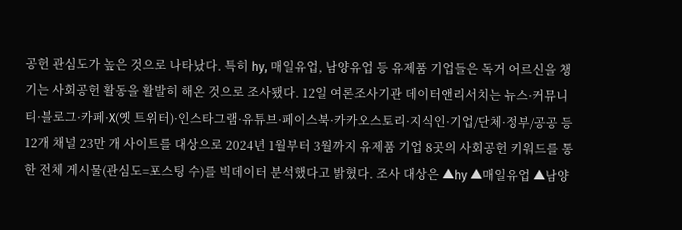공헌 관심도가 높은 것으로 나타났다. 특히 hy, 매일유업, 남양유업 등 유제품 기업들은 독거 어르신을 챙기는 사회공헌 활동을 활발히 해온 것으로 조사됐다. 12일 여론조사기관 데이터앤리서치는 뉴스·커뮤니티·블로그·카페·X(옛 트위터)·인스타그램·유튜브·페이스북·카카오스토리·지식인·기업/단체·정부/공공 등 12개 채널 23만 개 사이트를 대상으로 2024년 1월부터 3월까지 유제품 기업 8곳의 사회공헌 키워드를 통한 전체 게시물(관심도=포스팅 수)를 빅데이터 분석했다고 밝혔다. 조사 대상은 ▲hy ▲매일유업 ▲남양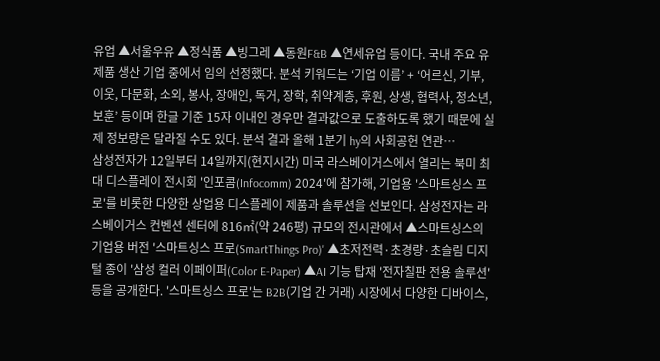유업 ▲서울우유 ▲정식품 ▲빙그레 ▲동원F&B ▲연세유업 등이다. 국내 주요 유제품 생산 기업 중에서 임의 선정했다. 분석 키워드는 ‘기업 이름’ + ‘어르신, 기부, 이웃, 다문화, 소외, 봉사, 장애인, 독거, 장학, 취약계층, 후원, 상생, 협력사, 청소년, 보훈’ 등이며 한글 기준 15자 이내인 경우만 결과값으로 도출하도록 했기 때문에 실제 정보량은 달라질 수도 있다. 분석 결과 올해 1분기 hy의 사회공헌 연관…
삼성전자가 12일부터 14일까지(현지시간) 미국 라스베이거스에서 열리는 북미 최대 디스플레이 전시회 '인포콤(Infocomm) 2024'에 참가해, 기업용 '스마트싱스 프로'를 비롯한 다양한 상업용 디스플레이 제품과 솔루션을 선보인다. 삼성전자는 라스베이거스 컨벤션 센터에 816㎡(약 246평) 규모의 전시관에서 ▲스마트싱스의 기업용 버전 '스마트싱스 프로(SmartThings Pro)' ▲초저전력·초경량·초슬림 디지털 종이 '삼성 컬러 이페이퍼(Color E-Paper) ▲AI 기능 탑재 '전자칠판 전용 솔루션' 등을 공개한다. '스마트싱스 프로'는 B2B(기업 간 거래) 시장에서 다양한 디바이스,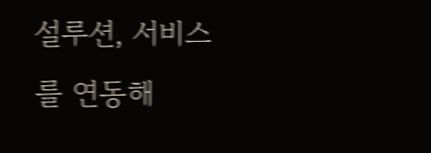설루션, 서비스를 연동해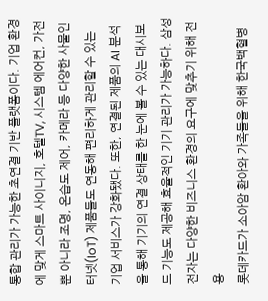통합 관리가 가능한 초연결 기반 플랫폼이다. 기업 환경에 맞게 스마트 사이니지, 호텔TV, 시스템 에어컨, 가전뿐 아니라 조명, 온습도 제어, 카메라 등 다양한 사물인터넷(IoT) 제품들도 연동해 편리하게 관리할 수 있는 기업 서비스가 강화됐다. 또한, 연결된 제품의 AI 분석을 통해 기기의 연결 상태를 한 눈에 볼 수 있는 대시보드 기능도 제공해 효율적인 기기 관리가 가능하다. 삼성전자는 다양한 비즈니스 환경의 요구에 맞추기 위해 전용
롯데카드가 소아암 환아와 가족들을 위해 한국백혈병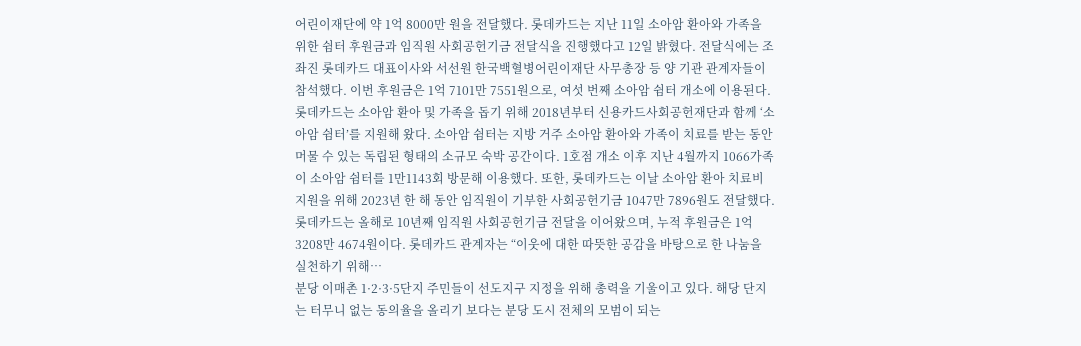어린이재단에 약 1억 8000만 원을 전달했다. 롯데카드는 지난 11일 소아암 환아와 가족을 위한 쉼터 후원금과 임직원 사회공헌기금 전달식을 진행했다고 12일 밝혔다. 전달식에는 조좌진 롯데카드 대표이사와 서선원 한국백혈병어린이재단 사무총장 등 양 기관 관계자들이 참석했다. 이번 후원금은 1억 7101만 7551원으로, 여섯 번째 소아암 쉼터 개소에 이용된다. 롯데카드는 소아암 환아 및 가족을 돕기 위해 2018년부터 신용카드사회공헌재단과 함께 ‘소아암 쉼터’를 지원해 왔다. 소아암 쉼터는 지방 거주 소아암 환아와 가족이 치료를 받는 동안 머물 수 있는 독립된 형태의 소규모 숙박 공간이다. 1호점 개소 이후 지난 4월까지 1066가족이 소아암 쉼터를 1만1143회 방문해 이용했다. 또한, 롯데카드는 이날 소아암 환아 치료비 지원을 위해 2023년 한 해 동안 임직원이 기부한 사회공헌기금 1047만 7896원도 전달했다. 롯데카드는 올해로 10년째 임직원 사회공헌기금 전달을 이어왔으며, 누적 후원금은 1억 3208만 4674원이다. 롯데카드 관계자는 “이웃에 대한 따뜻한 공감을 바탕으로 한 나눔을 실천하기 위해…
분당 이매촌 1·2·3·5단지 주민들이 선도지구 지정을 위해 총력을 기울이고 있다. 해당 단지는 터무니 없는 동의율을 올리기 보다는 분당 도시 전체의 모범이 되는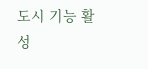도시 기능 활성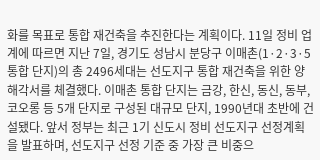화를 목표로 통합 재건축을 추진한다는 계획이다. 11일 정비 업계에 따르면 지난 7일, 경기도 성남시 분당구 이매촌(1·2·3·5 통합 단지)의 총 2496세대는 선도지구 통합 재건축을 위한 양해각서를 체결했다. 이매촌 통합 단지는 금강, 한신, 동신, 동부, 코오롱 등 5개 단지로 구성된 대규모 단지, 1990년대 초반에 건설됐다. 앞서 정부는 최근 1기 신도시 정비 선도지구 선정계획을 발표하며, 선도지구 선정 기준 중 가장 큰 비중으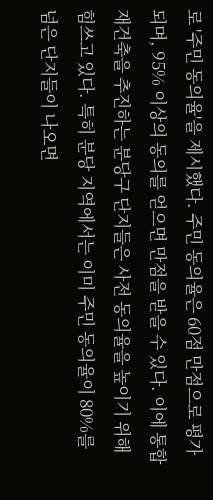로 '주민 동의율'을 제시했다. 주민 동의율은 60점 만점으로 평가되며, 95% 이상의 동의를 얻으면 만점을 받을 수 있다. 이에 통합 재건축을 추진하는 분당구 단지들은 사전 동의율을 높이기 위해 힘쓰고 있다. 특히 분당 지역에서는 이미 주민 동의율이 80%를 넘은 단지들이 나오면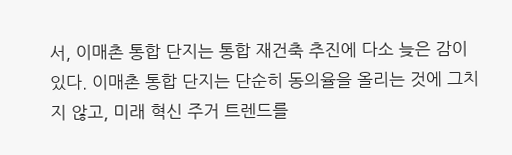서, 이매촌 통합 단지는 통합 재건축 추진에 다소 늦은 감이 있다. 이매촌 통합 단지는 단순히 동의율을 올리는 것에 그치지 않고, 미래 혁신 주거 트렌드를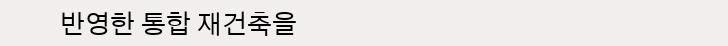반영한 통합 재건축을